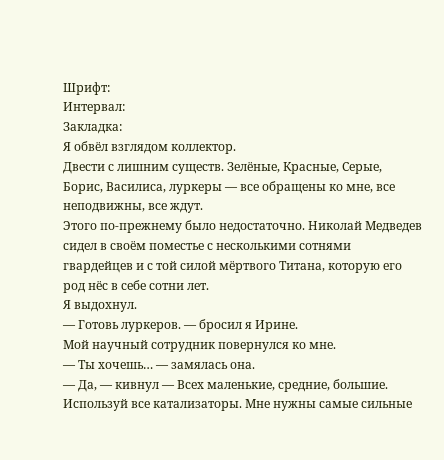Шрифт:
Интервал:
Закладка:
Я обвёл взглядом коллектор.
Двести с лишним существ. Зелёные, Красные, Серые, Борис, Василиса, луркеры — все обращены ко мне, все неподвижны, все ждут.
Этого по-прежнему было недостаточно. Николай Медведев сидел в своём поместье с несколькими сотнями гвардейцев и с той силой мёртвого Титана, которую его род нёс в себе сотни лет.
Я выдохнул.
— Готовь луркеров. — бросил я Ирине.
Мой научный сотрудник повернулся ко мне.
— Ты хочешь… — замялась она.
— Да, — кивнул — Всех маленькие, средние, большие. Используй все катализаторы. Мне нужны самые сильные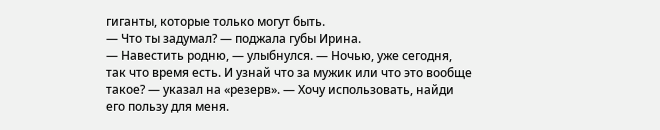гиганты, которые только могут быть.
— Что ты задумал? — поджала губы Ирина.
— Навестить родню, — улыбнулся. — Ночью, уже сегодня, так что время есть. И узнай что за мужик или что это вообще такое? — указал на «резерв». — Хочу использовать, найди его пользу для меня.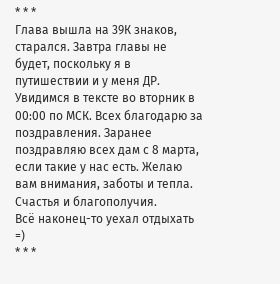* * *
Глава вышла на 39К знаков, старался. Завтра главы не будет, поскольку я в путишествии и у меня ДР. Увидимся в тексте во вторник в 00:00 по МСК. Всех благодарю за поздравления. Заранее поздравляю всех дам с 8 марта, если такие у нас есть. Желаю вам внимания, заботы и тепла. Счастья и благополучия.
Всё наконец-то уехал отдыхать =)
* * *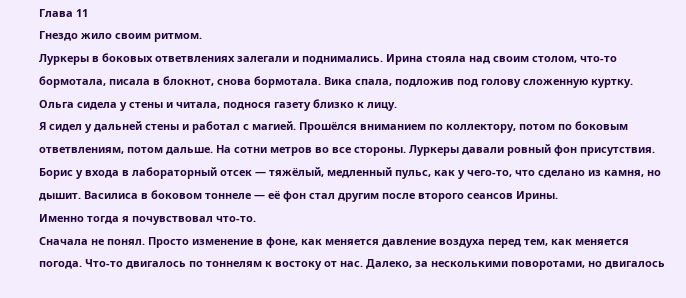Глава 11
Гнездо жило своим ритмом.
Луркеры в боковых ответвлениях залегали и поднимались. Ирина стояла над своим столом, что-то бормотала, писала в блокнот, снова бормотала. Вика спала, подложив под голову сложенную куртку. Ольга сидела у стены и читала, поднося газету близко к лицу.
Я сидел у дальней стены и работал с магией. Прошёлся вниманием по коллектору, потом по боковым ответвлениям, потом дальше. На сотни метров во все стороны. Луркеры давали ровный фон присутствия. Борис у входа в лабораторный отсек — тяжёлый, медленный пульс, как у чего-то, что сделано из камня, но дышит. Василиса в боковом тоннеле — её фон стал другим после второго сеансов Ирины.
Именно тогда я почувствовал что-то.
Сначала не понял. Просто изменение в фоне, как меняется давление воздуха перед тем, как меняется погода. Что-то двигалось по тоннелям к востоку от нас. Далеко, за несколькими поворотами, но двигалось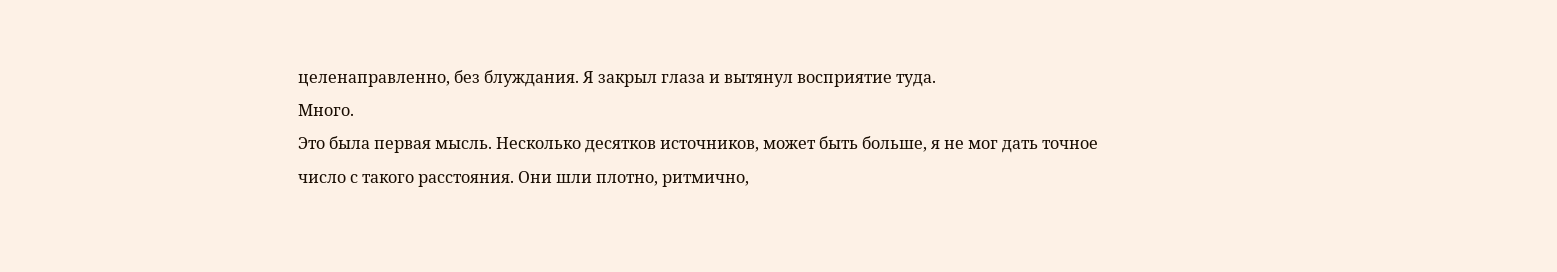целенаправленно, без блуждания. Я закрыл глаза и вытянул восприятие туда.
Много.
Это была первая мысль. Несколько десятков источников, может быть больше, я не мог дать точное число с такого расстояния. Они шли плотно, ритмично,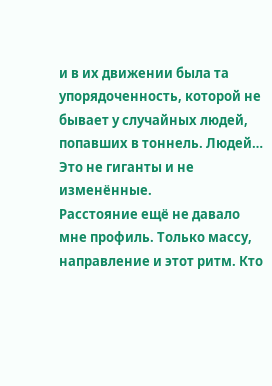и в их движении была та упорядоченность, которой не бывает у случайных людей, попавших в тоннель. Людей… Это не гиганты и не изменённые.
Расстояние ещё не давало мне профиль. Только массу, направление и этот ритм. Кто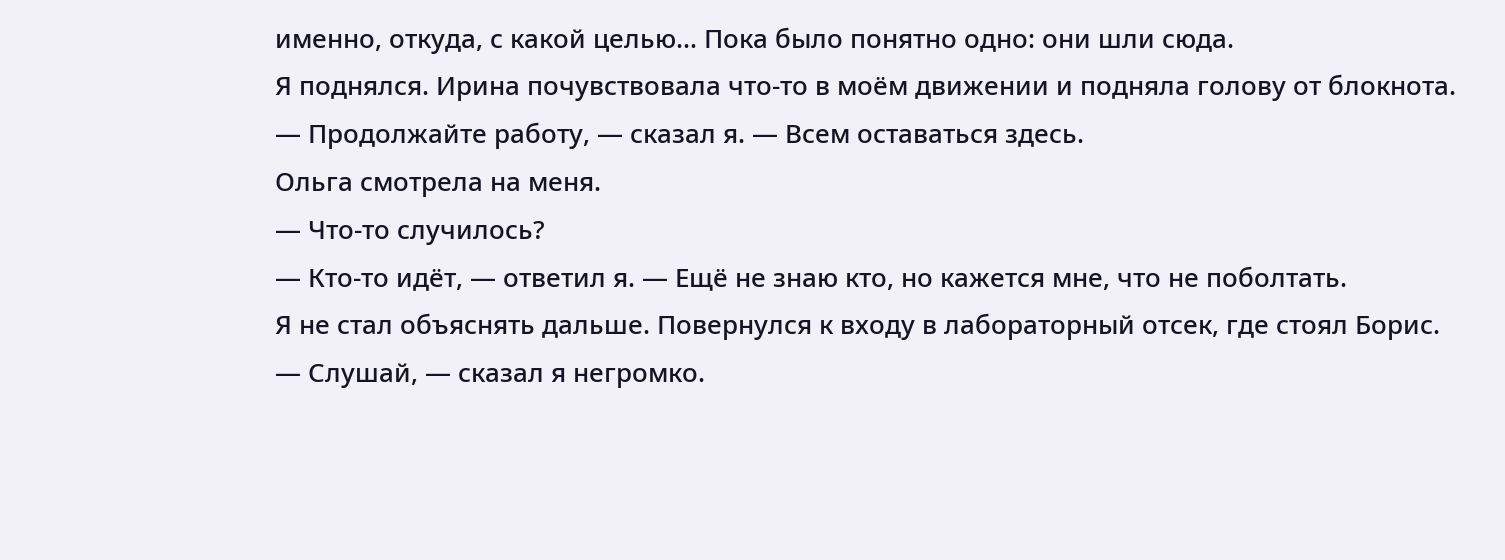именно, откуда, с какой целью… Пока было понятно одно: они шли сюда.
Я поднялся. Ирина почувствовала что-то в моём движении и подняла голову от блокнота.
— Продолжайте работу, — сказал я. — Всем оставаться здесь.
Ольга смотрела на меня.
— Что-то случилось?
— Кто-то идёт, — ответил я. — Ещё не знаю кто, но кажется мне, что не поболтать.
Я не стал объяснять дальше. Повернулся к входу в лабораторный отсек, где стоял Борис.
— Слушай, — сказал я негромко.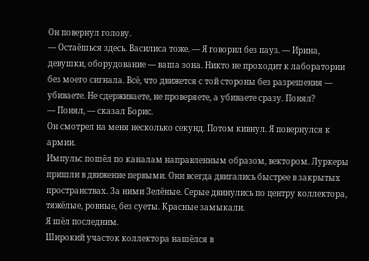Он повернул голову.
— Остаёшься здесь. Василиса тоже. — Я говорил без пауз. — Ирина, девушки, оборудование — ваша зона. Никто не проходит к лаборатории без моего сигнала. Всё, что движется с той стороны без разрешения — убиваете. Не сдерживаете, не проверяете, а убиваете сразу. Понял?
— Понял, — сказал Борис.
Он смотрел на меня несколько секунд. Потом кивнул. Я повернулся к армии.
Импульс пошёл по каналам направленным образом, вектором. Луркеры пришли в движение первыми. Они всегда двигались быстрее в закрытых пространствах. За ними Зелёные. Серые двинулись по центру коллектора, тяжёлые, ровные, без суеты. Красные замыкали.
Я шёл последним.
Широкий участок коллектора нашёлся в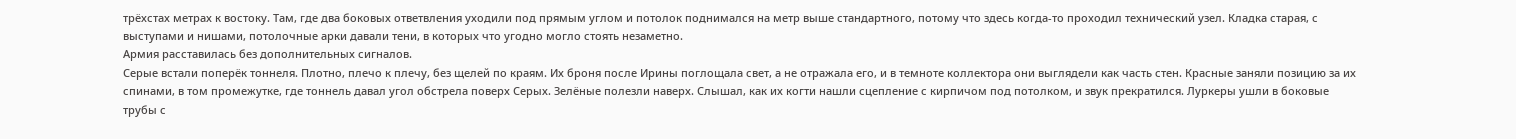трёхстах метрах к востоку. Там, где два боковых ответвления уходили под прямым углом и потолок поднимался на метр выше стандартного, потому что здесь когда-то проходил технический узел. Кладка старая, с выступами и нишами, потолочные арки давали тени, в которых что угодно могло стоять незаметно.
Армия расставилась без дополнительных сигналов.
Серые встали поперёк тоннеля. Плотно, плечо к плечу, без щелей по краям. Их броня после Ирины поглощала свет, а не отражала его, и в темноте коллектора они выглядели как часть стен. Красные заняли позицию за их спинами, в том промежутке, где тоннель давал угол обстрела поверх Серых. Зелёные полезли наверх. Слышал, как их когти нашли сцепление с кирпичом под потолком, и звук прекратился. Луркеры ушли в боковые трубы с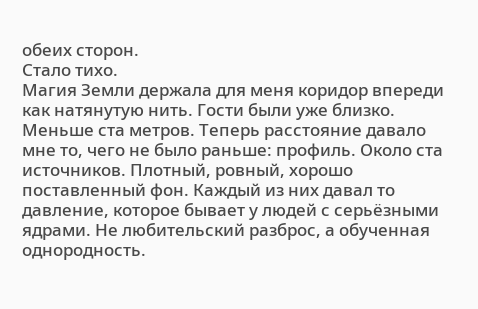обеих сторон.
Стало тихо.
Магия Земли держала для меня коридор впереди как натянутую нить. Гости были уже близко. Меньше ста метров. Теперь расстояние давало мне то, чего не было раньше: профиль. Около ста источников. Плотный, ровный, хорошо поставленный фон. Каждый из них давал то давление, которое бывает у людей с серьёзными ядрами. Не любительский разброс, а обученная однородность.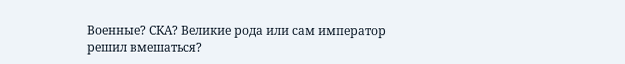Военные? СКА? Великие рода или сам император решил вмешаться?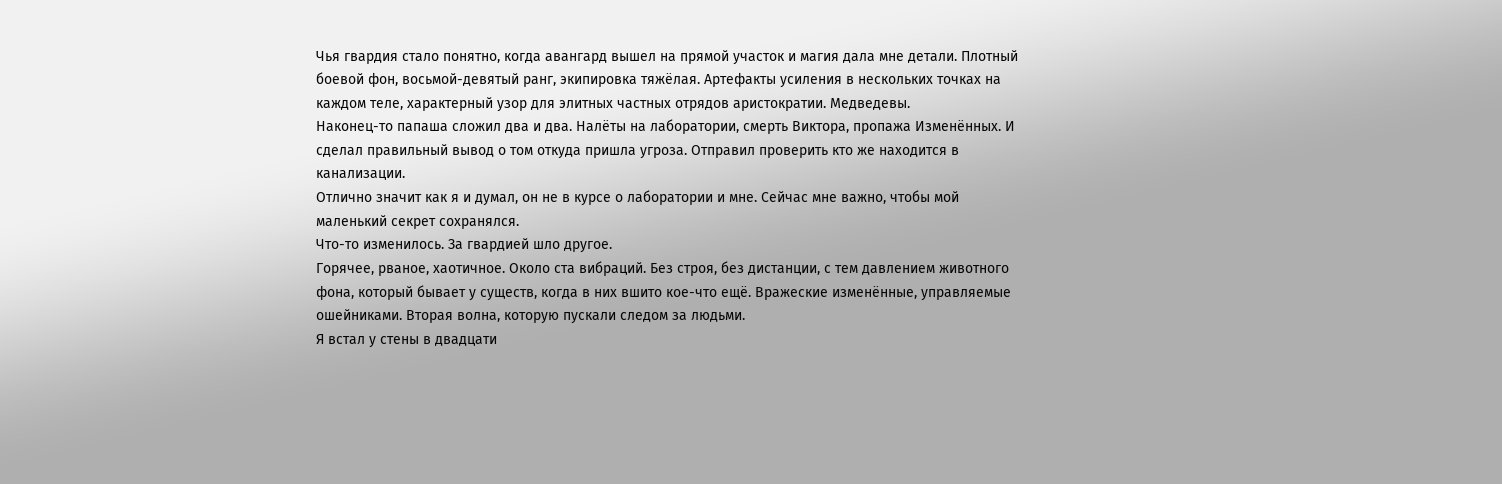Чья гвардия стало понятно, когда авангард вышел на прямой участок и магия дала мне детали. Плотный боевой фон, восьмой-девятый ранг, экипировка тяжёлая. Артефакты усиления в нескольких точках на каждом теле, характерный узор для элитных частных отрядов аристократии. Медведевы.
Наконец-то папаша сложил два и два. Налёты на лаборатории, смерть Виктора, пропажа Изменённых. И сделал правильный вывод о том откуда пришла угроза. Отправил проверить кто же находится в канализации.
Отлично значит как я и думал, он не в курсе о лаборатории и мне. Сейчас мне важно, чтобы мой маленький секрет сохранялся.
Что-то изменилось. За гвардией шло другое.
Горячее, рваное, хаотичное. Около ста вибраций. Без строя, без дистанции, с тем давлением животного фона, который бывает у существ, когда в них вшито кое-что ещё. Вражеские изменённые, управляемые ошейниками. Вторая волна, которую пускали следом за людьми.
Я встал у стены в двадцати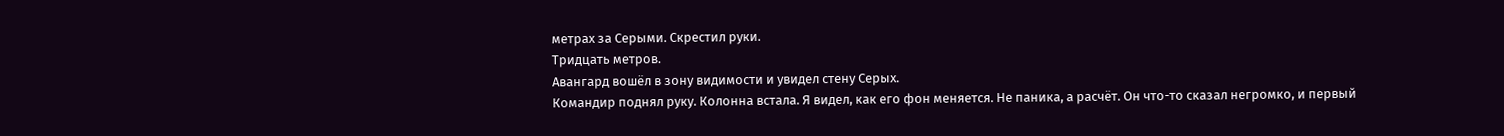метрах за Серыми. Скрестил руки.
Тридцать метров.
Авангард вошёл в зону видимости и увидел стену Серых.
Командир поднял руку. Колонна встала. Я видел, как его фон меняется. Не паника, а расчёт. Он что-то сказал негромко, и первый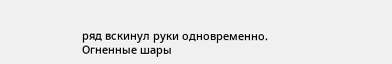ряд вскинул руки одновременно.
Огненные шары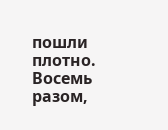пошли плотно. Восемь разом,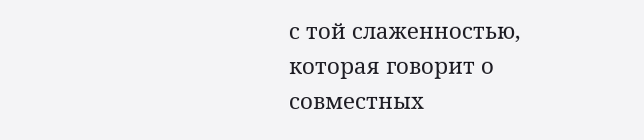с той слаженностью, которая говорит о совместных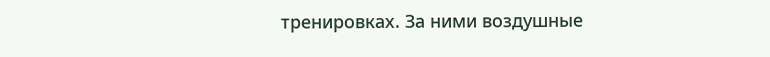тренировках. За ними воздушные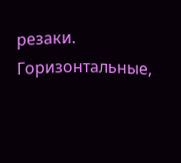резаки. Горизонтальные,